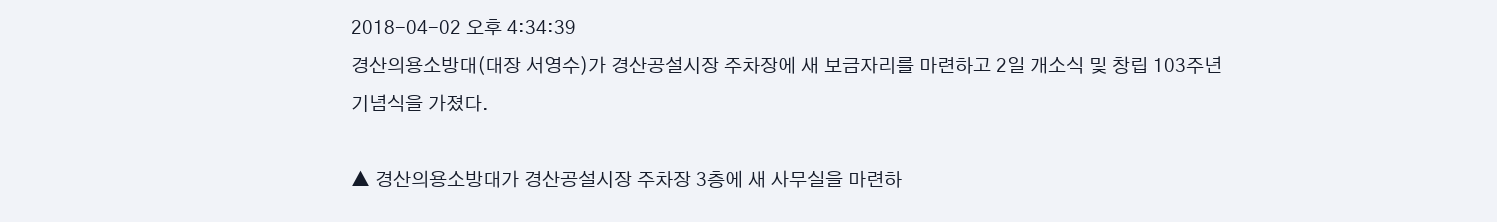2018-04-02 오후 4:34:39
경산의용소방대(대장 서영수)가 경산공설시장 주차장에 새 보금자리를 마련하고 2일 개소식 및 창립 103주년 기념식을 가졌다.

▲ 경산의용소방대가 경산공설시장 주차장 3층에 새 사무실을 마련하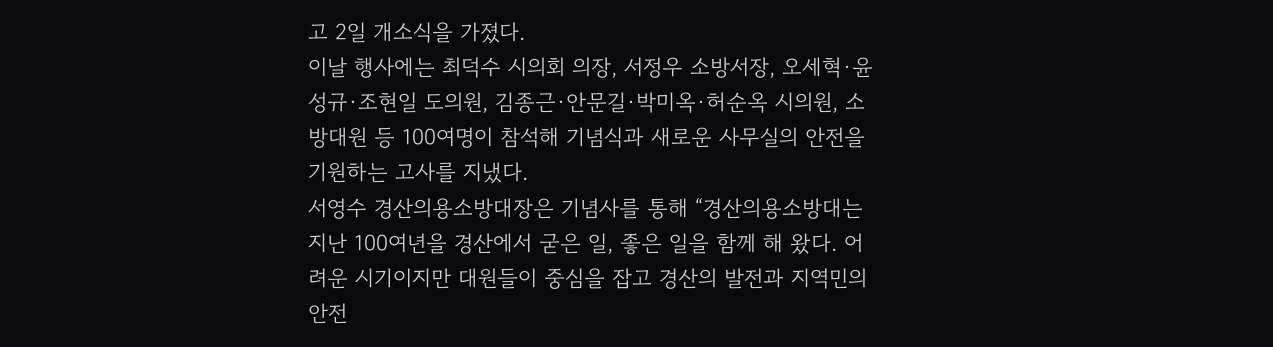고 2일 개소식을 가졌다.
이날 행사에는 최덕수 시의회 의장, 서정우 소방서장, 오세혁·윤성규·조현일 도의원, 김종근·안문길·박미옥·허순옥 시의원, 소방대원 등 100여명이 참석해 기념식과 새로운 사무실의 안전을 기원하는 고사를 지냈다.
서영수 경산의용소방대장은 기념사를 통해 “경산의용소방대는 지난 100여년을 경산에서 굳은 일, 좋은 일을 함께 해 왔다. 어려운 시기이지만 대원들이 중심을 잡고 경산의 발전과 지역민의 안전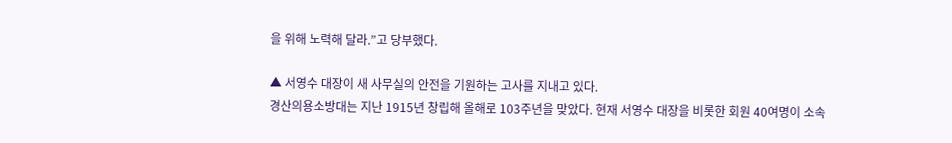을 위해 노력해 달라.”고 당부했다.

▲ 서영수 대장이 새 사무실의 안전을 기원하는 고사를 지내고 있다.
경산의용소방대는 지난 1915년 창립해 올해로 103주년을 맞았다. 현재 서영수 대장을 비롯한 회원 40여명이 소속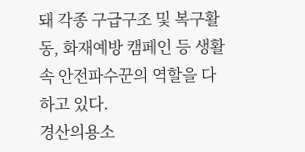돼 각종 구급구조 및 복구활동, 화재예방 캠페인 등 생활 속 안전파수꾼의 역할을 다하고 있다.
경산의용소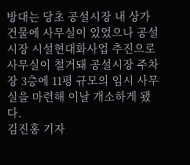방대는 당초 공설시장 내 상가건물에 사무실이 있었으나 공설시장 시설현대화사업 추진으로 사무실이 철거돼 공설시장 주차장 3층에 11평 규모의 임시 사무실을 마련해 이날 개소하게 됐다.
김진홍 기자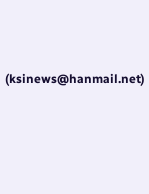(ksinews@hanmail.net)